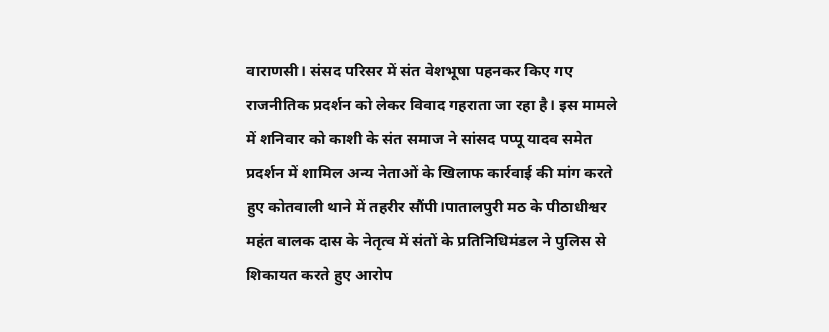वाराणसी। संसद परिसर में संत वेशभूषा पहनकर किए गए राजनीतिक प्रदर्शन को लेकर विवाद गहराता जा रहा है। इस मामले में शनिवार को काशी के संत समाज ने सांसद पप्पू यादव समेत प्रदर्शन में शामिल अन्य नेताओं के खिलाफ कार्रवाई की मांग करते हुए कोतवाली थाने में तहरीर सौंपी।पातालपुरी मठ के पीठाधीश्वर महंत बालक दास के नेतृत्व में संतों के प्रतिनिधिमंडल ने पुलिस से शिकायत करते हुए आरोप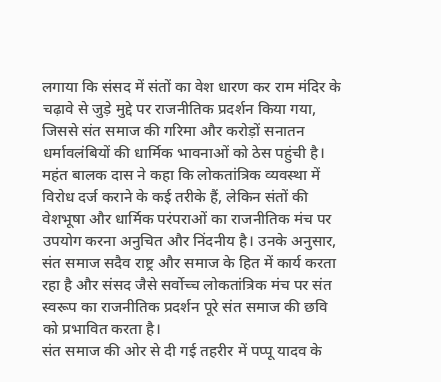लगाया कि संसद में संतों का वेश धारण कर राम मंदिर के चढ़ावे से जुड़े मुद्दे पर राजनीतिक प्रदर्शन किया गया, जिससे संत समाज की गरिमा और करोड़ों सनातन धर्मावलंबियों की धार्मिक भावनाओं को ठेस पहुंची है।
महंत बालक दास ने कहा कि लोकतांत्रिक व्यवस्था में विरोध दर्ज कराने के कई तरीके हैं, लेकिन संतों की वेशभूषा और धार्मिक परंपराओं का राजनीतिक मंच पर उपयोग करना अनुचित और निंदनीय है। उनके अनुसार, संत समाज सदैव राष्ट्र और समाज के हित में कार्य करता रहा है और संसद जैसे सर्वोच्च लोकतांत्रिक मंच पर संत स्वरूप का राजनीतिक प्रदर्शन पूरे संत समाज की छवि को प्रभावित करता है।
संत समाज की ओर से दी गई तहरीर में पप्पू यादव के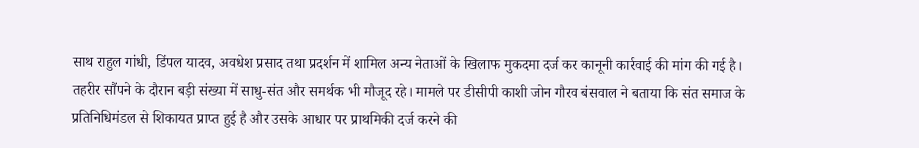साथ राहुल गांधी, डिंपल यादव, अवधेश प्रसाद तथा प्रदर्शन में शामिल अन्य नेताओं के खिलाफ मुकदमा दर्ज कर कानूनी कार्रवाई की मांग की गई है।
तहरीर सौंपने के दौरान बड़ी संख्या में साधु-संत और समर्थक भी मौजूद रहे। मामले पर डीसीपी काशी जोन गौरव बंसवाल ने बताया कि संत समाज के प्रतिनिधिमंडल से शिकायत प्राप्त हुई है और उसके आधार पर प्राथमिकी दर्ज करने की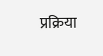प्रक्रिया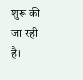शुरू की जा रही है।